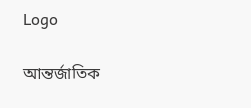Logo

আন্তর্জাতিক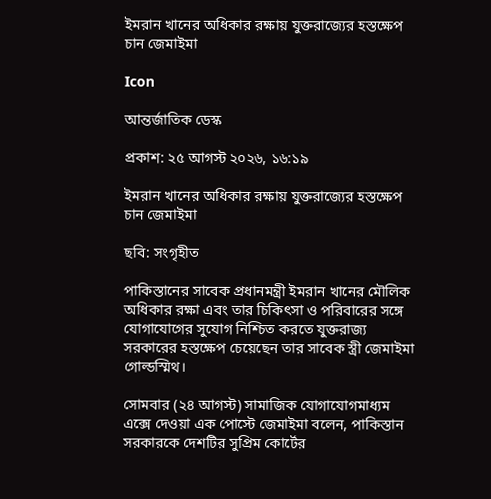ইমরান খানের অধিকার রক্ষায় যুক্তরাজ্যের হস্তক্ষেপ চান জেমাইমা

Icon

আন্তর্জাতিক ডেস্ক

প্রকাশ: ২৫ আগস্ট ২০২৬, ১৬:১৯

ইমরান খানের অধিকার রক্ষায় যুক্তরাজ্যের হস্তক্ষেপ চান জেমাইমা

ছবি: সংগৃহীত

পাকিস্তানের সাবেক প্রধানমন্ত্রী ইমরান খানের মৌলিক অধিকার রক্ষা এবং তার চিকিৎসা ও পরিবারের সঙ্গে যোগাযোগের সুযোগ নিশ্চিত করতে যুক্তরাজ্য সরকারের হস্তক্ষেপ চেয়েছেন তার সাবেক স্ত্রী জেমাইমা গোল্ডস্মিথ।

সোমবার (২৪ আগস্ট) সামাজিক যোগাযোগমাধ্যম এক্সে দেওয়া এক পোস্টে জেমাইমা বলেন, পাকিস্তান সরকারকে দেশটির সুপ্রিম কোর্টের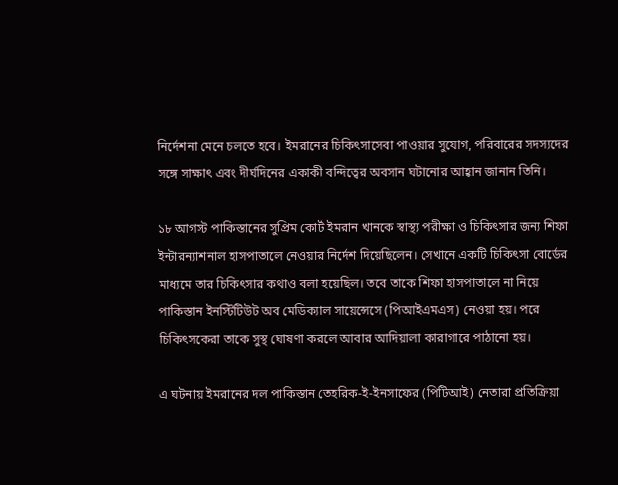নির্দেশনা মেনে চলতে হবে। ইমরানের চিকিৎসাসেবা পাওয়ার সুযোগ, পরিবারের সদস্যদের সঙ্গে সাক্ষাৎ এবং দীর্ঘদিনের একাকী বন্দিত্বের অবসান ঘটানোর আহ্বান জানান তিনি।

১৮ আগস্ট পাকিস্তানের সুপ্রিম কোর্ট ইমরান খানকে স্বাস্থ্য পরীক্ষা ও চিকিৎসার জন্য শিফা ইন্টারন্যাশনাল হাসপাতালে নেওয়ার নির্দেশ দিয়েছিলেন। সেখানে একটি চিকিৎসা বোর্ডের মাধ্যমে তার চিকিৎসার কথাও বলা হয়েছিল। তবে তাকে শিফা হাসপাতালে না নিয়ে পাকিস্তান ইনস্টিটিউট অব মেডিক্যাল সায়েন্সেসে (পিআইএমএস) নেওয়া হয়। পরে চিকিৎসকেরা তাকে সুস্থ ঘোষণা করলে আবার আদিয়ালা কারাগারে পাঠানো হয়।

এ ঘটনায় ইমরানের দল পাকিস্তান তেহরিক-ই-ইনসাফের (পিটিআই) নেতারা প্রতিক্রিয়া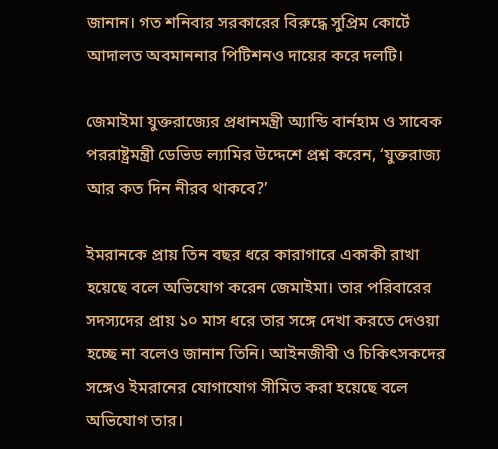জানান। গত শনিবার সরকারের বিরুদ্ধে সুপ্রিম কোর্টে আদালত অবমাননার পিটিশনও দায়ের করে দলটি।

জেমাইমা যুক্তরাজ্যের প্রধানমন্ত্রী অ্যান্ডি বার্নহাম ও সাবেক পররাষ্ট্রমন্ত্রী ডেভিড ল্যামির উদ্দেশে প্রশ্ন করেন, ‘যুক্তরাজ্য আর কত দিন নীরব থাকবে?’

ইমরানকে প্রায় তিন বছর ধরে কারাগারে একাকী রাখা হয়েছে বলে অভিযোগ করেন জেমাইমা। তার পরিবারের সদস্যদের প্রায় ১০ মাস ধরে তার সঙ্গে দেখা করতে দেওয়া হচ্ছে না বলেও জানান তিনি। আইনজীবী ও চিকিৎসকদের সঙ্গেও ইমরানের যোগাযোগ সীমিত করা হয়েছে বলে অভিযোগ তার।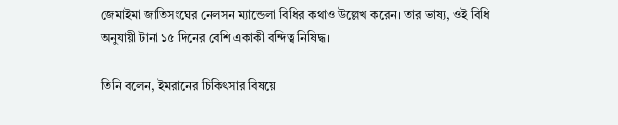জেমাইমা জাতিসংঘের নেলসন ম্যান্ডেলা বিধির কথাও উল্লেখ করেন। তার ভাষ্য, ওই বিধি অনুযায়ী টানা ১৫ দিনের বেশি একাকী বন্দিত্ব নিষিদ্ধ।

তিনি বলেন, ইমরানের চিকিৎসার বিষয়ে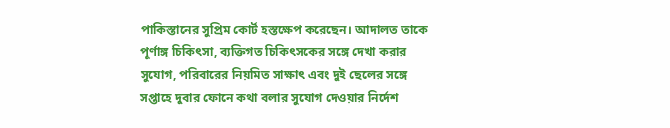পাকিস্তানের সুপ্রিম কোর্ট হস্তক্ষেপ করেছেন। আদালত তাকে পূর্ণাঙ্গ চিকিৎসা, ব্যক্তিগত চিকিৎসকের সঙ্গে দেখা করার সুযোগ, পরিবারের নিয়মিত সাক্ষাৎ এবং দুই ছেলের সঙ্গে সপ্তাহে দুবার ফোনে কথা বলার সুযোগ দেওয়ার নির্দেশ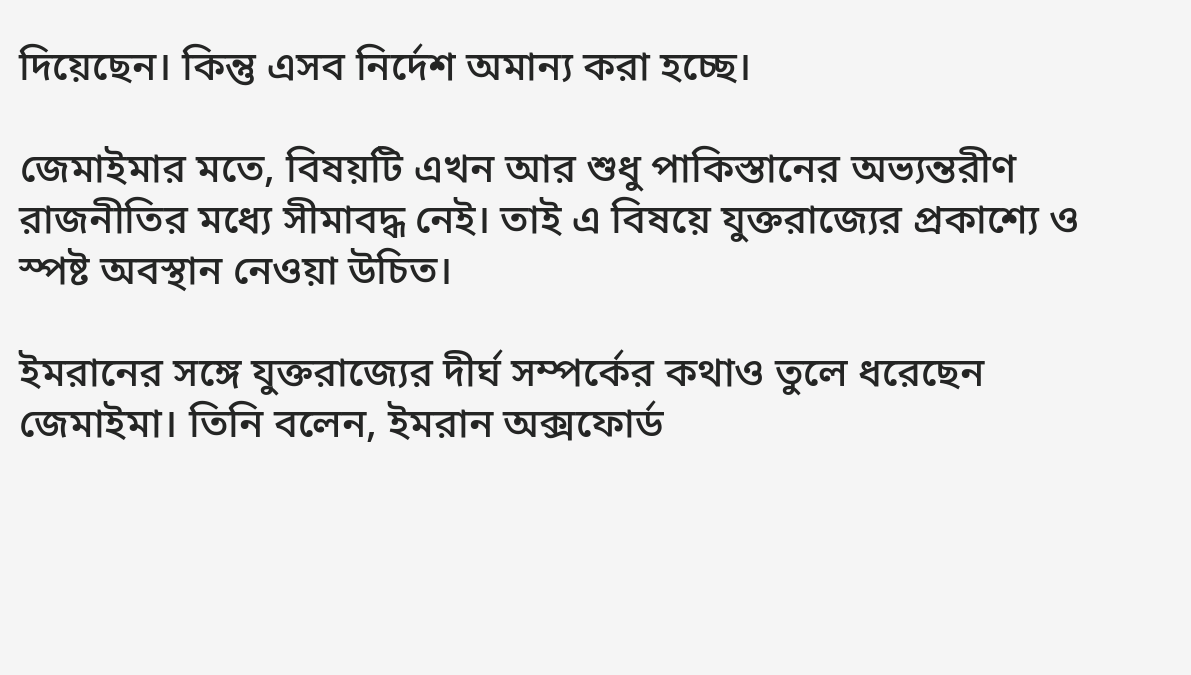দিয়েছেন। কিন্তু এসব নির্দেশ অমান্য করা হচ্ছে।

জেমাইমার মতে, বিষয়টি এখন আর শুধু পাকিস্তানের অভ্যন্তরীণ রাজনীতির মধ্যে সীমাবদ্ধ নেই। তাই এ বিষয়ে যুক্তরাজ্যের প্রকাশ্যে ও স্পষ্ট অবস্থান নেওয়া উচিত।

ইমরানের সঙ্গে যুক্তরাজ্যের দীর্ঘ সম্পর্কের কথাও তুলে ধরেছেন জেমাইমা। তিনি বলেন, ইমরান অক্সফোর্ড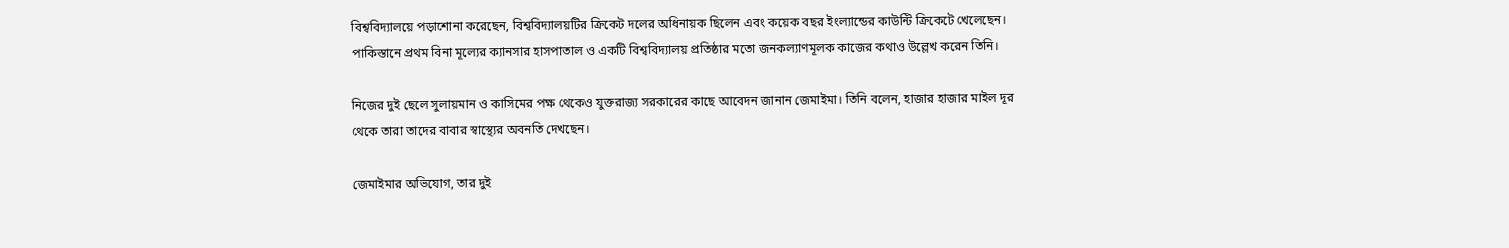বিশ্ববিদ্যালয়ে পড়াশোনা করেছেন, বিশ্ববিদ্যালয়টির ক্রিকেট দলের অধিনায়ক ছিলেন এবং কয়েক বছর ইংল্যান্ডের কাউন্টি ক্রিকেটে খেলেছেন। পাকিস্তানে প্রথম বিনা মূল্যের ক্যানসার হাসপাতাল ও একটি বিশ্ববিদ্যালয় প্রতিষ্ঠার মতো জনকল্যাণমূলক কাজের কথাও উল্লেখ করেন তিনি।

নিজের দুই ছেলে সুলায়মান ও কাসিমের পক্ষ থেকেও যুক্তরাজ্য সরকারের কাছে আবেদন জানান জেমাইমা। তিনি বলেন, হাজার হাজার মাইল দূর থেকে তারা তাদের বাবার স্বাস্থ্যের অবনতি দেখছেন।

জেমাইমার অভিযোগ, তার দুই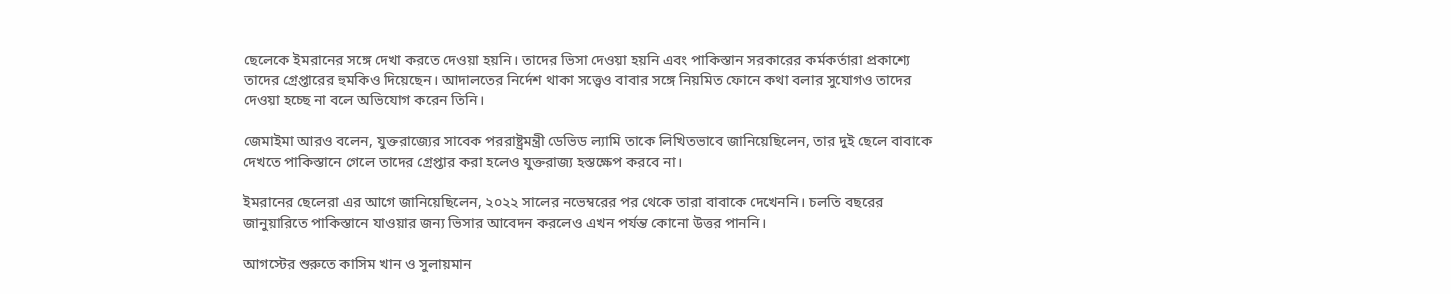ছেলেকে ইমরানের সঙ্গে দেখা করতে দেওয়া হয়নি। তাদের ভিসা দেওয়া হয়নি এবং পাকিস্তান সরকারের কর্মকর্তারা প্রকাশ্যে তাদের গ্রেপ্তারের হুমকিও দিয়েছেন। আদালতের নির্দেশ থাকা সত্ত্বেও বাবার সঙ্গে নিয়মিত ফোনে কথা বলার সুযোগও তাদের দেওয়া হচ্ছে না বলে অভিযোগ করেন তিনি।

জেমাইমা আরও বলেন, যুক্তরাজ্যের সাবেক পররাষ্ট্রমন্ত্রী ডেভিড ল্যামি তাকে লিখিতভাবে জানিয়েছিলেন, তার দুই ছেলে বাবাকে দেখতে পাকিস্তানে গেলে তাদের গ্রেপ্তার করা হলেও যুক্তরাজ্য হস্তক্ষেপ করবে না।

ইমরানের ছেলেরা এর আগে জানিয়েছিলেন, ২০২২ সালের নভেম্বরের পর থেকে তারা বাবাকে দেখেননি। চলতি বছরের জানুয়ারিতে পাকিস্তানে যাওয়ার জন্য ভিসার আবেদন করলেও এখন পর্যন্ত কোনো উত্তর পাননি।

আগস্টের শুরুতে কাসিম খান ও সুলায়মান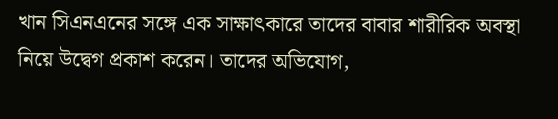খান সিএনএনের সঙ্গে এক সাক্ষাৎকারে তাদের বাবার শারীরিক অবস্থা নিয়ে উদ্বেগ প্রকাশ করেন। তাদের অভিযোগ,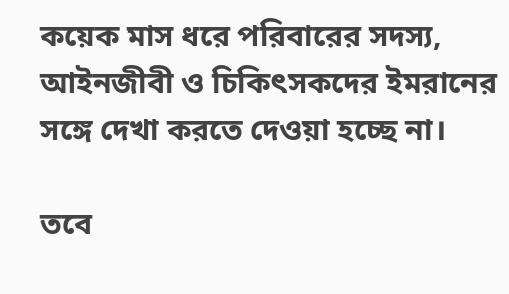কয়েক মাস ধরে পরিবারের সদস্য, আইনজীবী ও চিকিৎসকদের ইমরানের সঙ্গে দেখা করতে দেওয়া হচ্ছে না।

তবে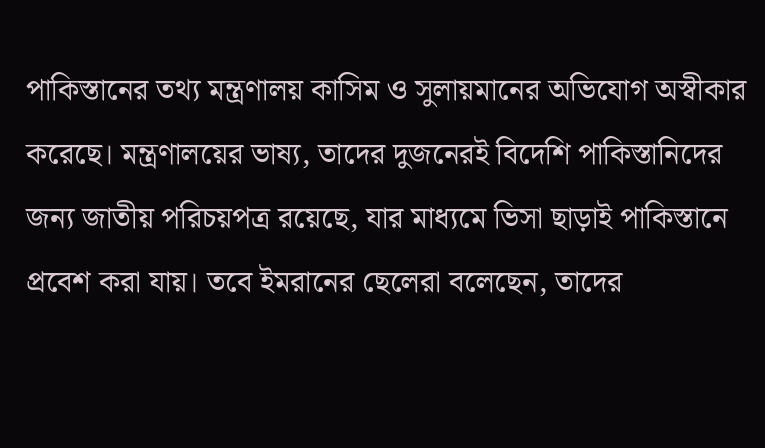পাকিস্তানের তথ্য মন্ত্রণালয় কাসিম ও সুলায়মানের অভিযোগ অস্বীকার করেছে। মন্ত্রণালয়ের ভাষ্য, তাদের দুজনেরই বিদেশি পাকিস্তানিদের জন্য জাতীয় পরিচয়পত্র রয়েছে, যার মাধ্যমে ভিসা ছাড়াই পাকিস্তানে প্রবেশ করা যায়। তবে ইমরানের ছেলেরা বলেছেন, তাদের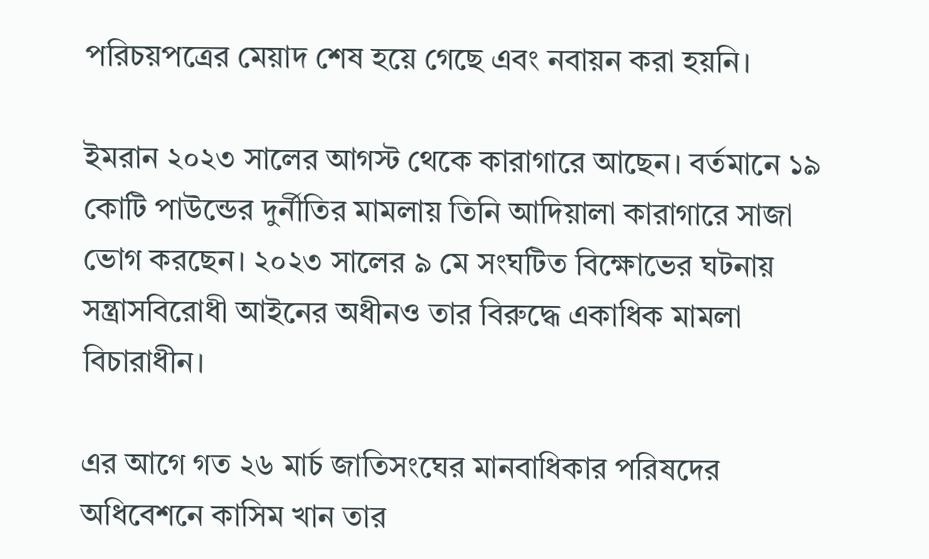পরিচয়পত্রের মেয়াদ শেষ হয়ে গেছে এবং নবায়ন করা হয়নি।

ইমরান ২০২৩ সালের আগস্ট থেকে কারাগারে আছেন। বর্তমানে ১৯ কোটি পাউন্ডের দুর্নীতির মামলায় তিনি আদিয়ালা কারাগারে সাজা ভোগ করছেন। ২০২৩ সালের ৯ মে সংঘটিত বিক্ষোভের ঘটনায় সন্ত্রাসবিরোধী আইনের অধীনও তার বিরুদ্ধে একাধিক মামলা বিচারাধীন।

এর আগে গত ২৬ মার্চ জাতিসংঘের মানবাধিকার পরিষদের অধিবেশনে কাসিম খান তার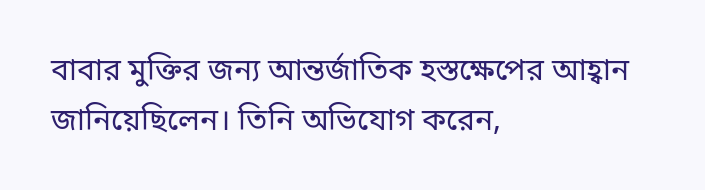বাবার মুক্তির জন্য আন্তর্জাতিক হস্তক্ষেপের আহ্বান জানিয়েছিলেন। তিনি অভিযোগ করেন,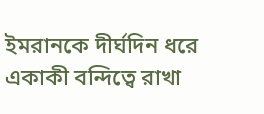ইমরানকে দীর্ঘদিন ধরে একাকী বন্দিত্বে রাখা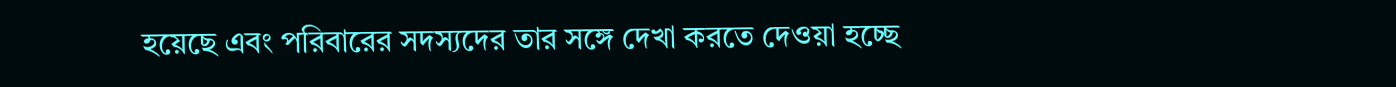হয়েছে এবং পরিবারের সদস্যদের তার সঙ্গে দেখা করতে দেওয়া হচ্ছে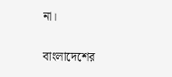না।

বাংলাদেশের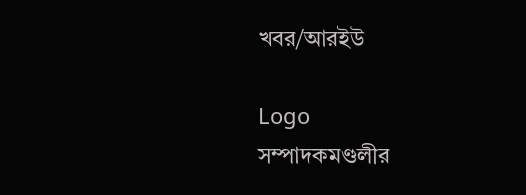খবর/আরইউ

Logo
সম্পাদকমণ্ডলীর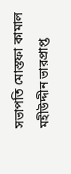সভাপতি মোস্তফা কামাল মহীউদ্দীন ভারপ্রাপ্ত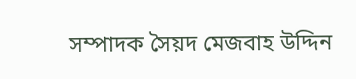সম্পাদক সৈয়দ মেজবাহ উদ্দিন